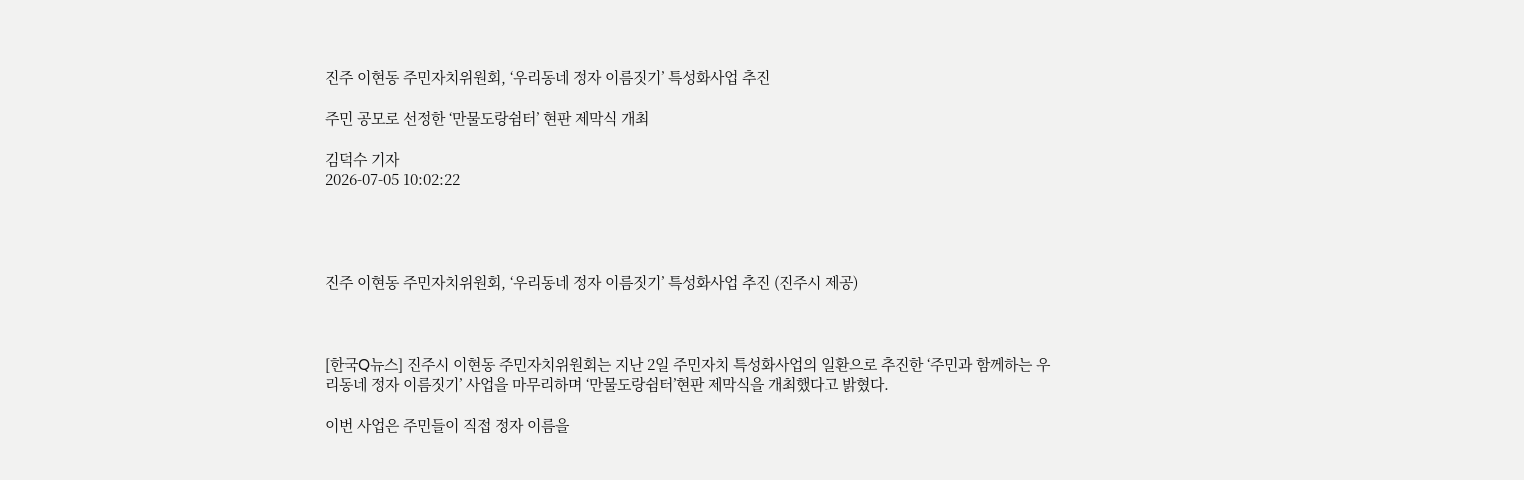진주 이현동 주민자치위원회, ‘우리동네 정자 이름짓기’ 특성화사업 추진

주민 공모로 선정한 ‘만물도랑쉼터’ 현판 제막식 개최

김덕수 기자
2026-07-05 10:02:22




진주 이현동 주민자치위원회, ‘우리동네 정자 이름짓기’ 특성화사업 추진 (진주시 제공)



[한국Q뉴스] 진주시 이현동 주민자치위원회는 지난 2일 주민자치 특성화사업의 일환으로 추진한 ‘주민과 함께하는 우리동네 정자 이름짓기’ 사업을 마무리하며 ‘만물도랑쉼터’현판 제막식을 개최했다고 밝혔다.

이번 사업은 주민들이 직접 정자 이름을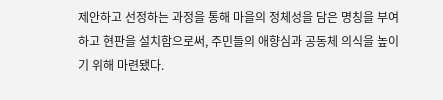제안하고 선정하는 과정을 통해 마을의 정체성을 담은 명칭을 부여하고 현판을 설치함으로써, 주민들의 애향심과 공동체 의식을 높이기 위해 마련됐다.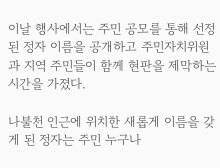이날 행사에서는 주민 공모를 통해 선정된 정자 이름을 공개하고 주민자치위원과 지역 주민들이 함께 현판을 제막하는 시간을 가졌다.

나불천 인근에 위치한 새롭게 이름을 갖게 된 정자는 주민 누구나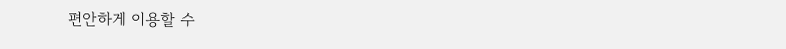편안하게 이용할 수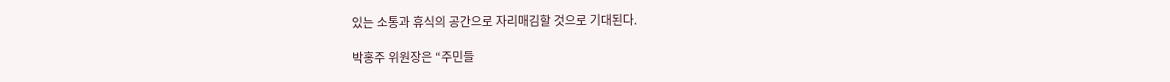있는 소통과 휴식의 공간으로 자리매김할 것으로 기대된다.

박홍주 위원장은 “주민들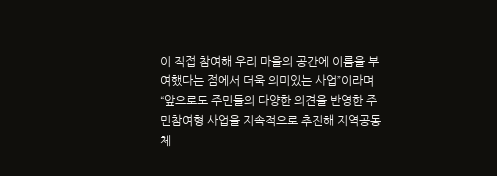이 직접 참여해 우리 마을의 공간에 이름을 부여했다는 점에서 더욱 의미있는 사업”이라며 “앞으로도 주민들의 다양한 의견을 반영한 주민참여형 사업을 지속적으로 추진해 지역공동체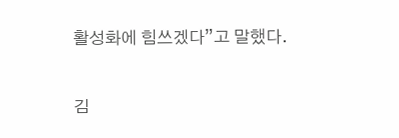활성화에 힘쓰겠다”고 말했다.

김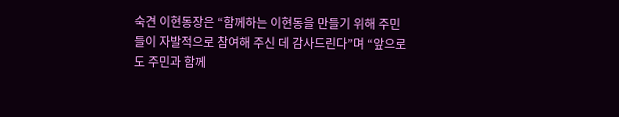숙견 이현동장은 “함께하는 이현동을 만들기 위해 주민들이 자발적으로 참여해 주신 데 감사드린다”며 “앞으로도 주민과 함께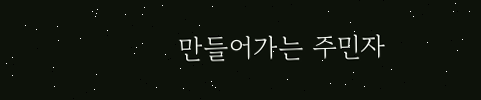만들어가는 주민자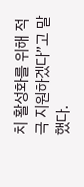치 활성화를 위해 적극 지원하겠다”고 말했다.